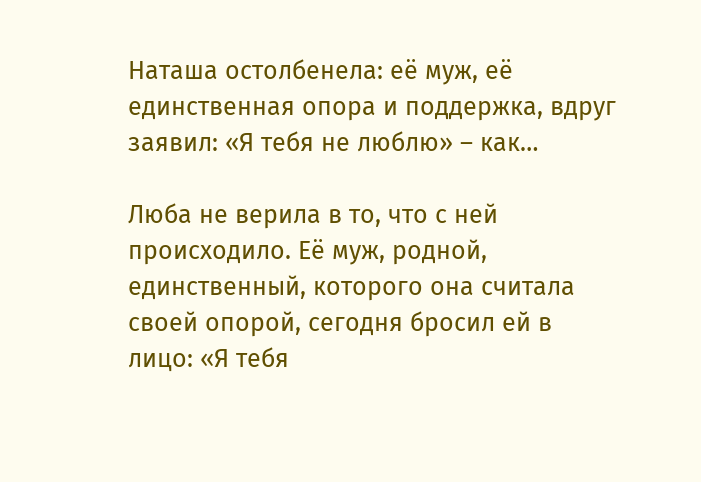Наташа остолбенела: её муж, её единственная опора и поддержка, вдруг заявил: «Я тебя не люблю» – как…

Люба не верила в то, что с ней происходило. Её муж, родной, единственный, которого она считала своей опорой, сегодня бросил ей в лицо: «Я тебя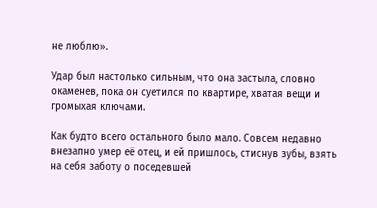не люблю».

Удар был настолько сильным, что она застыла, словно окаменев, пока он суетился по квартире, хватая вещи и громыхая ключами.

Как будто всего остального было мало. Совсем недавно внезапно умер её отец, и ей пришлось, стиснув зубы, взять на себя заботу о поседевшей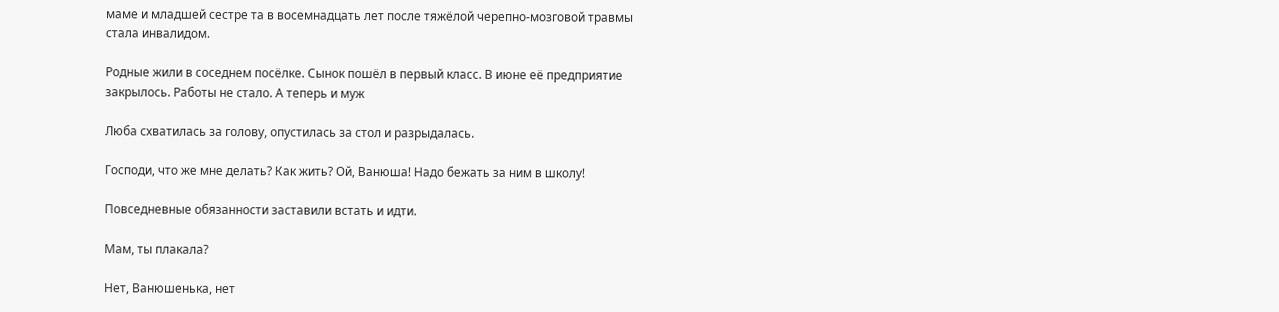маме и младшей сестре та в восемнадцать лет после тяжёлой черепно-мозговой травмы стала инвалидом.

Родные жили в соседнем посёлке. Сынок пошёл в первый класс. В июне её предприятие закрылось. Работы не стало. А теперь и муж

Люба схватилась за голову, опустилась за стол и разрыдалась.

Господи, что же мне делать? Как жить? Ой, Ванюша! Надо бежать за ним в школу!

Повседневные обязанности заставили встать и идти.

Мам, ты плакала?

Нет, Ванюшенька, нет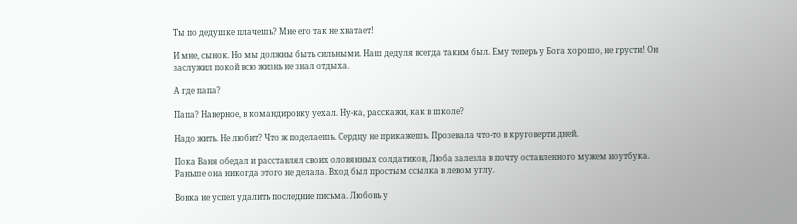Ты по дедушке плачешь? Мне его так не хватает!

И мне, сынок. Но мы должны быть сильными. Наш дедуля всегда таким был. Ему теперь у Бога хорошо, не грусти! Он заслужил покой всю жизнь не знал отдыха.

А где папа?

Папа? Наверное, в командировку уехал. Ну-ка, расскажи, как в школе?

Надо жить. Не любит? Что ж поделаешь. Сердцу не прикажешь. Прозевала что-то в круговерти дней.

Пока Ваня обедал и расставлял своих оловянных солдатиков, Люба залезла в почту оставленного мужем ноутбука. Раньше она никогда этого не делала. Вход был простым ссылка в левом углу.

Вовка не успел удалить последние письма. Любовь у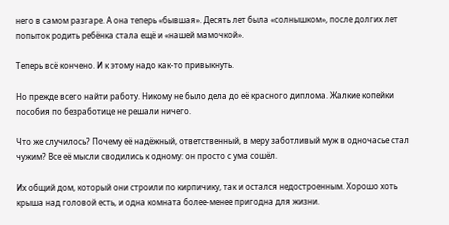него в самом разгаре. А она теперь «бывшая». Десять лет была «солнышком», после долгих лет попыток родить ребёнка стала ещё и «нашей мамочкой».

Теперь всё кончено. И к этому надо как-то привыкнуть.

Но прежде всего найти работу. Никому не было дела до её красного диплома. Жалкие копейки пособия по безработице не решали ничего.

Что же случилось? Почему её надёжный, ответственный, в меру заботливый муж в одночасье стал чужим? Все её мысли сводились к одному: он просто с ума сошёл.

Их общий дом, который они строили по кирпичику, так и остался недостроенным. Хорошо хоть крыша над головой есть, и одна комната более-менее пригодна для жизни.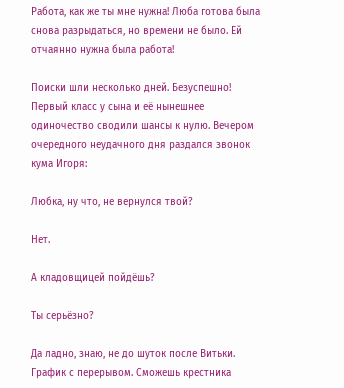Работа, как же ты мне нужна! Люба готова была снова разрыдаться, но времени не было. Ей отчаянно нужна была работа!

Поиски шли несколько дней. Безуспешно! Первый класс у сына и её нынешнее одиночество сводили шансы к нулю. Вечером очередного неудачного дня раздался звонок кума Игоря:

Любка, ну что, не вернулся твой?

Нет.

А кладовщицей пойдёшь?

Ты серьёзно?

Да ладно, знаю, не до шуток после Витьки. График с перерывом. Сможешь крестника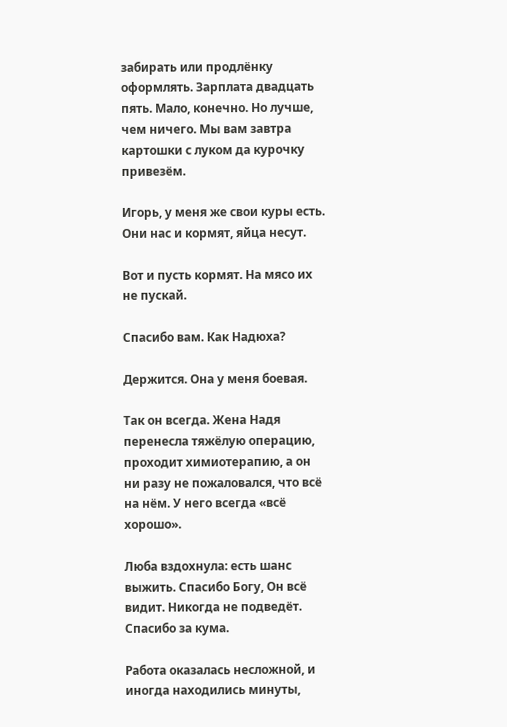забирать или продлёнку оформлять. Зарплата двадцать пять. Мало, конечно. Но лучше, чем ничего. Мы вам завтра картошки с луком да курочку привезём.

Игорь, у меня же свои куры есть. Они нас и кормят, яйца несут.

Вот и пусть кормят. На мясо их не пускай.

Спасибо вам. Как Надюха?

Держится. Она у меня боевая.

Так он всегда. Жена Надя перенесла тяжёлую операцию, проходит химиотерапию, а он ни разу не пожаловался, что всё на нём. У него всегда «всё хорошо».

Люба вздохнула: есть шанс выжить. Спасибо Богу, Он всё видит. Никогда не подведёт. Спасибо за кума.

Работа оказалась несложной, и иногда находились минуты,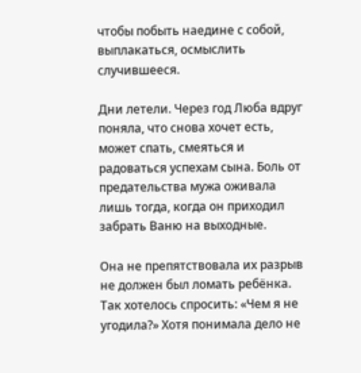чтобы побыть наедине с собой, выплакаться, осмыслить случившееся.

Дни летели. Через год Люба вдруг поняла, что снова хочет есть, может спать, смеяться и радоваться успехам сына. Боль от предательства мужа оживала лишь тогда, когда он приходил забрать Ваню на выходные.

Она не препятствовала их разрыв не должен был ломать ребёнка. Так хотелось спросить: «Чем я не угодила?» Хотя понимала дело не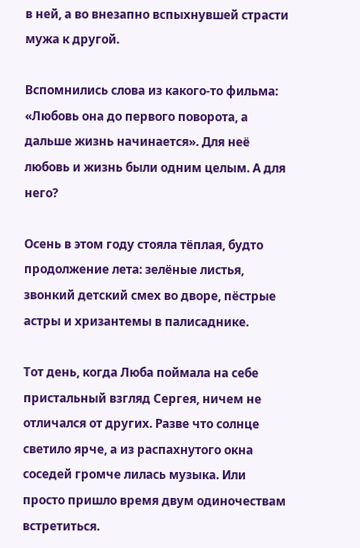в ней, а во внезапно вспыхнувшей страсти мужа к другой.

Вспомнились слова из какого-то фильма: «Любовь она до первого поворота, а дальше жизнь начинается». Для неё любовь и жизнь были одним целым. А для него?

Осень в этом году стояла тёплая, будто продолжение лета: зелёные листья, звонкий детский смех во дворе, пёстрые астры и хризантемы в палисаднике.

Тот день, когда Люба поймала на себе пристальный взгляд Сергея, ничем не отличался от других. Разве что солнце светило ярче, а из распахнутого окна соседей громче лилась музыка. Или просто пришло время двум одиночествам встретиться.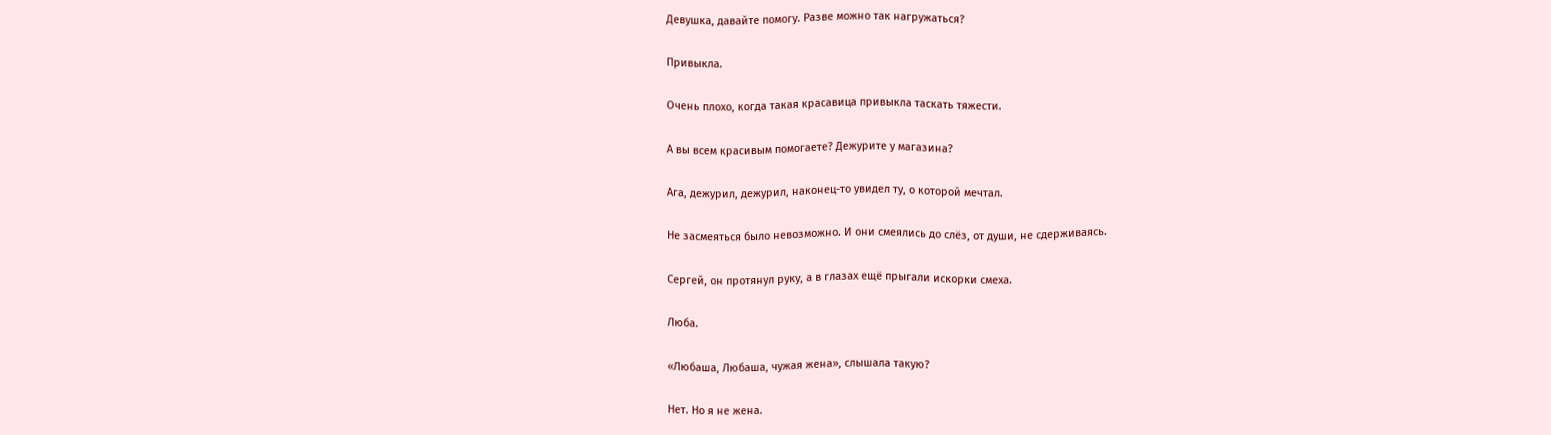Девушка, давайте помогу. Разве можно так нагружаться?

Привыкла.

Очень плохо, когда такая красавица привыкла таскать тяжести.

А вы всем красивым помогаете? Дежурите у магазина?

Ага, дежурил, дежурил, наконец-то увидел ту, о которой мечтал.

Не засмеяться было невозможно. И они смеялись до слёз, от души, не сдерживаясь.

Сергей, он протянул руку, а в глазах ещё прыгали искорки смеха.

Люба.

«Любаша, Любаша, чужая жена», слышала такую?

Нет. Но я не жена.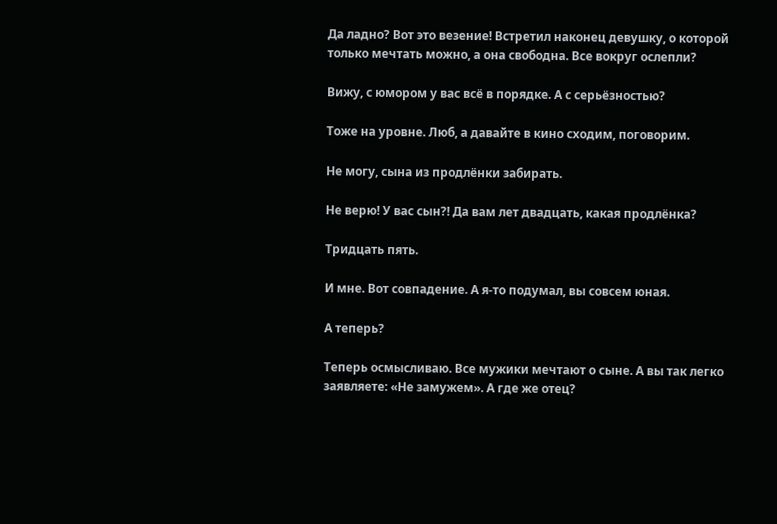Да ладно? Вот это везение! Встретил наконец девушку, о которой только мечтать можно, а она свободна. Все вокруг ослепли?

Вижу, с юмором у вас всё в порядке. А с серьёзностью?

Тоже на уровне. Люб, а давайте в кино сходим, поговорим.

Не могу, сына из продлёнки забирать.

Не верю! У вас сын?! Да вам лет двадцать, какая продлёнка?

Тридцать пять.

И мне. Вот совпадение. А я-то подумал, вы совсем юная.

А теперь?

Теперь осмысливаю. Все мужики мечтают о сыне. А вы так легко заявляете: «Не замужем». А где же отец?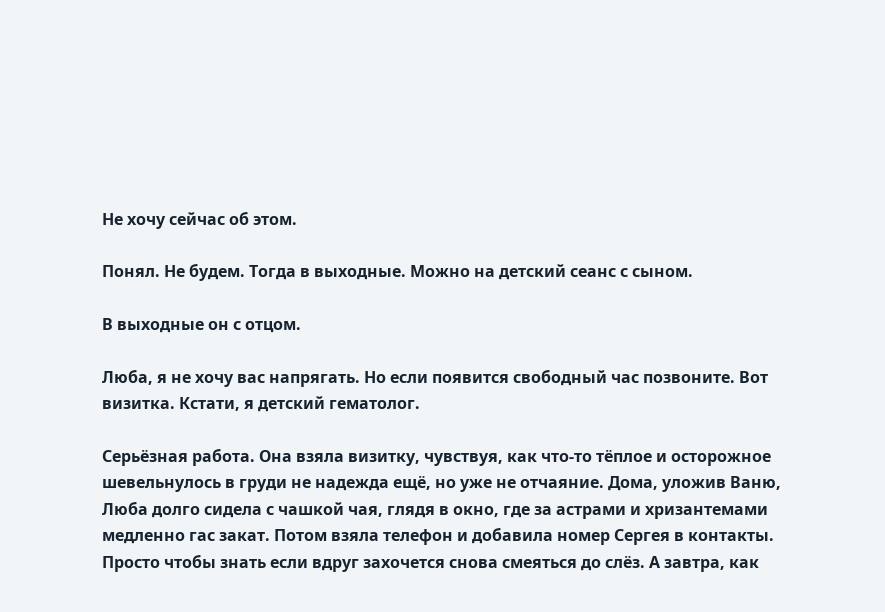Не хочу сейчас об этом.

Понял. Не будем. Тогда в выходные. Можно на детский сеанс с сыном.

В выходные он с отцом.

Люба, я не хочу вас напрягать. Но если появится свободный час позвоните. Вот визитка. Кстати, я детский гематолог.

Серьёзная работа. Она взяла визитку, чувствуя, как что-то тёплое и осторожное шевельнулось в груди не надежда ещё, но уже не отчаяние. Дома, уложив Ваню, Люба долго сидела с чашкой чая, глядя в окно, где за астрами и хризантемами медленно гас закат. Потом взяла телефон и добавила номер Сергея в контакты. Просто чтобы знать если вдруг захочется снова смеяться до слёз. А завтра, как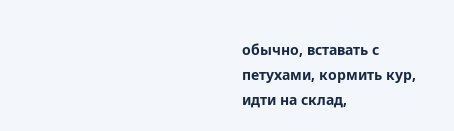обычно, вставать с петухами, кормить кур, идти на склад,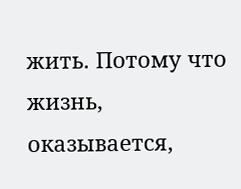жить. Потому что жизнь, оказывается,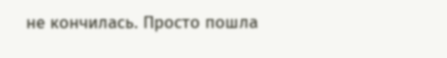не кончилась. Просто пошла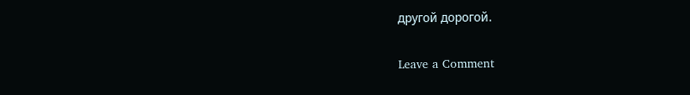другой дорогой.

Leave a Comment